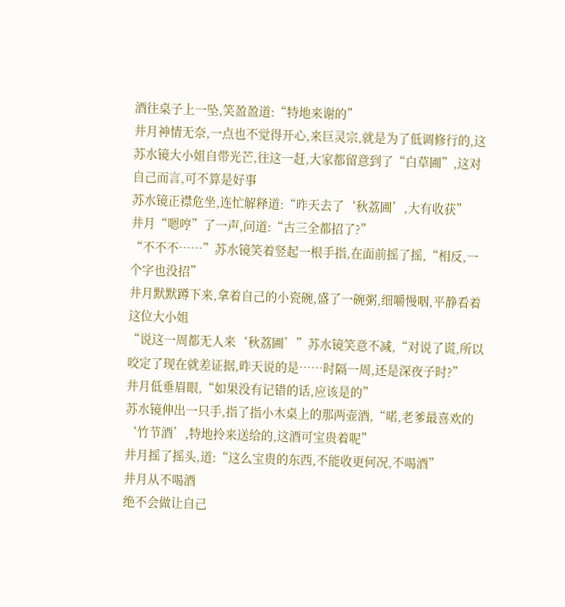酒往桌子上一坠,笑盈盈道:“特地来谢的”
井月神情无奈,一点也不觉得开心,来巨灵宗,就是为了低调修行的,这苏水镜大小姐自带光芒,往这一赶,大家都留意到了“白草圃”,这对自己而言,可不算是好事
苏水镜正襟危坐,连忙解释道:“昨天去了‘秋荔圃’,大有收获”
井月“嗯哼”了一声,问道:“古三全都招了?”
“不不不……”苏水镜笑着竖起一根手指,在面前摇了摇,“相反,一个字也没招”
井月默默蹲下来,拿着自己的小瓷碗,盛了一碗粥,细嚼慢咽,平静看着这位大小姐
“说这一周都无人来‘秋荔圃’”苏水镜笑意不减,“对说了谎,所以咬定了现在就差证据,昨天说的是……时隔一周,还是深夜子时?”
井月低垂眉眼,“如果没有记错的话,应该是的”
苏水镜伸出一只手,指了指小木桌上的那两壶酒,“喏,老爹最喜欢的‘竹节酒’,特地拎来送给的,这酒可宝贵着呢”
井月摇了摇头,道:“这么宝贵的东西,不能收更何况,不喝酒”
井月从不喝酒
绝不会做让自己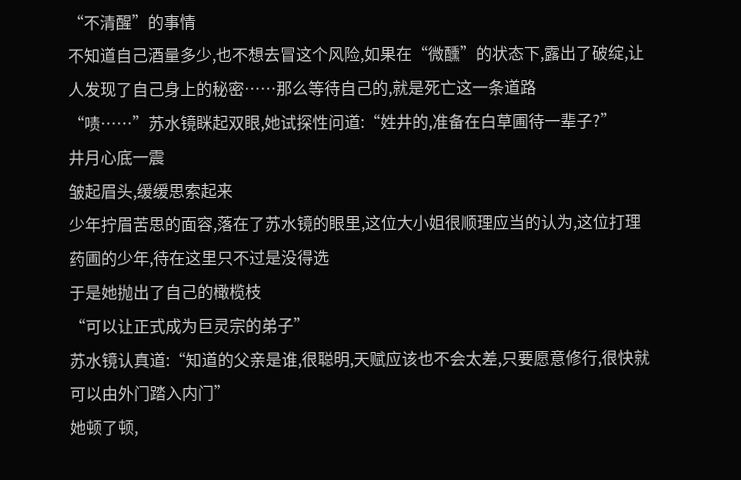“不清醒”的事情
不知道自己酒量多少,也不想去冒这个风险,如果在“微醺”的状态下,露出了破绽,让人发现了自己身上的秘密……那么等待自己的,就是死亡这一条道路
“啧……”苏水镜眯起双眼,她试探性问道:“姓井的,准备在白草圃待一辈子?”
井月心底一震
皱起眉头,缓缓思索起来
少年拧眉苦思的面容,落在了苏水镜的眼里,这位大小姐很顺理应当的认为,这位打理药圃的少年,待在这里只不过是没得选
于是她抛出了自己的橄榄枝
“可以让正式成为巨灵宗的弟子”
苏水镜认真道:“知道的父亲是谁,很聪明,天赋应该也不会太差,只要愿意修行,很快就可以由外门踏入内门”
她顿了顿,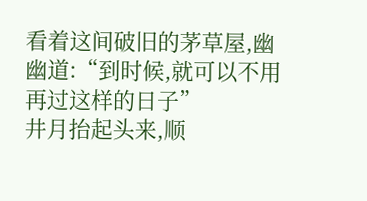看着这间破旧的茅草屋,幽幽道:“到时候,就可以不用再过这样的日子”
井月抬起头来,顺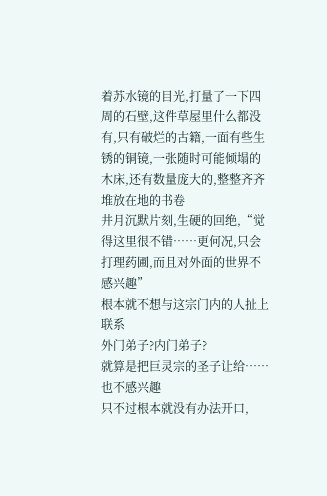着苏水镜的目光,打量了一下四周的石壁,这件草屋里什么都没有,只有破烂的古籍,一面有些生锈的铜镜,一张随时可能倾塌的木床,还有数量庞大的,整整齐齐堆放在地的书卷
井月沉默片刻,生硬的回绝,“觉得这里很不错……更何况,只会打理药圃,而且对外面的世界不感兴趣”
根本就不想与这宗门内的人扯上联系
外门弟子?内门弟子?
就算是把巨灵宗的圣子让给……也不感兴趣
只不过根本就没有办法开口,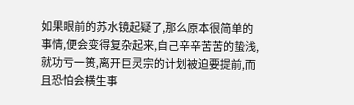如果眼前的苏水镜起疑了,那么原本很简单的事情,便会变得复杂起来,自己辛辛苦苦的蛰浅,就功亏一篑,离开巨灵宗的计划被迫要提前,而且恐怕会横生事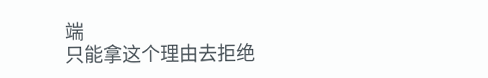端
只能拿这个理由去拒绝